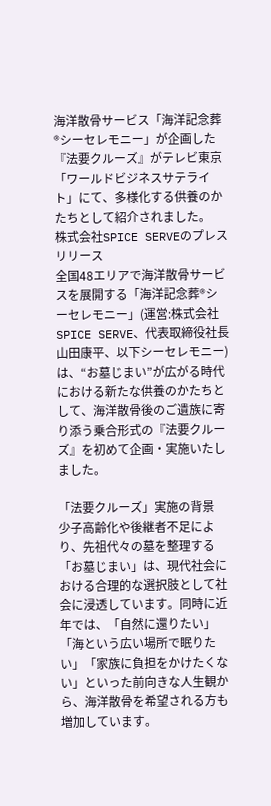海洋散骨サービス「海洋記念葬®シーセレモニー」が企画した『法要クルーズ』がテレビ東京「ワールドビジネスサテライト」にて、多様化する供養のかたちとして紹介されました。
株式会社SPICE SERVEのプレスリリース
全国48エリアで海洋散骨サービスを展開する「海洋記念葬®シーセレモニー」(運営:株式会社SPICE SERVE、代表取締役社長 山田康平、以下シーセレモニー)は、“お墓じまい”が広がる時代における新たな供養のかたちとして、海洋散骨後のご遺族に寄り添う乗合形式の『法要クルーズ』を初めて企画・実施いたしました。

「法要クルーズ」実施の背景
少子高齢化や後継者不足により、先祖代々の墓を整理する「お墓じまい」は、現代社会における合理的な選択肢として社会に浸透しています。同時に近年では、「自然に還りたい」「海という広い場所で眠りたい」「家族に負担をかけたくない」といった前向きな人生観から、海洋散骨を希望される方も増加しています。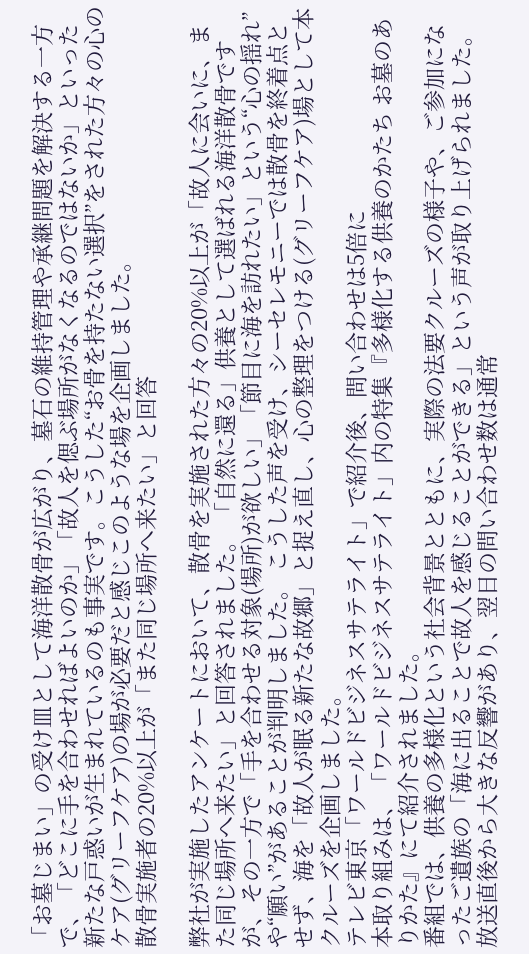「お墓じまい」の受け皿として海洋散骨が広がり、墓石の維持管理や承継問題を解決する一方で、「どこに手を合わせればよいのか」「故人を偲ぶ場所がなくなるのではないか」といった新たな戸惑いが生まれているのも事実です。こうした“お骨を持たない選択”をされた方々の心のケア(グリーフケア)の場が必要だと感じこのような場を企画しました。
散骨実施者の20%以上が「また同じ場所へ来たい」と回答

弊社が実施したアンケートにおいて、散骨を実施された方々の20%以上が「故人に会いに、また同じ場所へ来たい」と回答されました。 「自然に還る」供養として選ばれる海洋散骨ですが、その一方で「手を合わせる対象(場所)が欲しい」「節目に海を訪れたい」という“心の揺れ”や“願い”があることが判明しました。 こうした声を受け、シーセレモニーでは散骨を終着点とせず、海を「故人が眠る新たな故郷」と捉え直し、心の整理をつける(グリーフケア)場として本クルーズを企画しました。
テレビ東京「ワールドビジネスサテライト」で紹介後、問い合わせは5倍に
本取り組みは、「ワールドビジネスサテライト」内の特集『多様化する供養のかたち お墓のありかた』にて紹介されました。
番組では、供養の多様化という社会背景とともに、実際の法要クルーズの様子や、ご参加になったご遺族の「海に出ることで故人を感じることができる」という声が取り上げられました。
放送直後から大きな反響があり、翌日の問い合わせ数は通常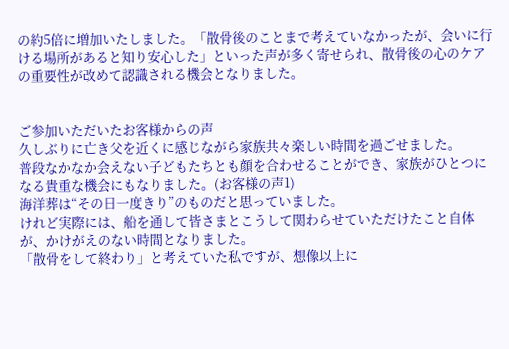の約5倍に増加いたしました。「散骨後のことまで考えていなかったが、会いに行ける場所があると知り安心した」といった声が多く寄せられ、散骨後の心のケアの重要性が改めて認識される機会となりました。


ご参加いただいたお客様からの声
久しぶりに亡き父を近くに感じながら家族共々楽しい時間を過ごせました。
普段なかなか会えない子どもたちとも顔を合わせることができ、家族がひとつになる貴重な機会にもなりました。(お客様の声1)
海洋葬は“その日一度きり”のものだと思っていました。
けれど実際には、船を通して皆さまとこうして関わらせていただけたこと自体が、かけがえのない時間となりました。
「散骨をして終わり」と考えていた私ですが、想像以上に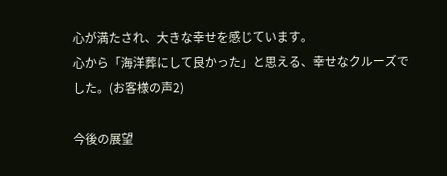心が満たされ、大きな幸せを感じています。
心から「海洋葬にして良かった」と思える、幸せなクルーズでした。(お客様の声2)

今後の展望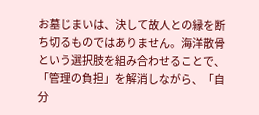お墓じまいは、決して故人との縁を断ち切るものではありません。海洋散骨という選択肢を組み合わせることで、「管理の負担」を解消しながら、「自分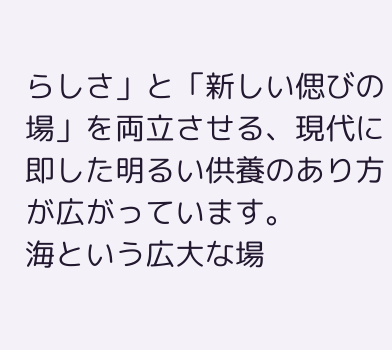らしさ」と「新しい偲びの場」を両立させる、現代に即した明るい供養のあり方が広がっています。
海という広大な場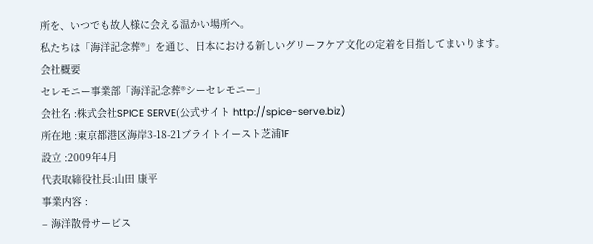所を、いつでも故人様に会える温かい場所へ。
私たちは「海洋記念葬®」を通じ、日本における新しいグリーフケア文化の定着を目指してまいります。
会社概要
セレモニー事業部「海洋記念葬®シーセレモニー」
会社名 :株式会社SPICE SERVE(公式サイト http://spice-serve.biz)
所在地 :東京都港区海岸3-18-21ブライトイースト芝浦1F
設立 :2009年4月
代表取締役社長:山田 康平
事業内容 :
– 海洋散骨サービス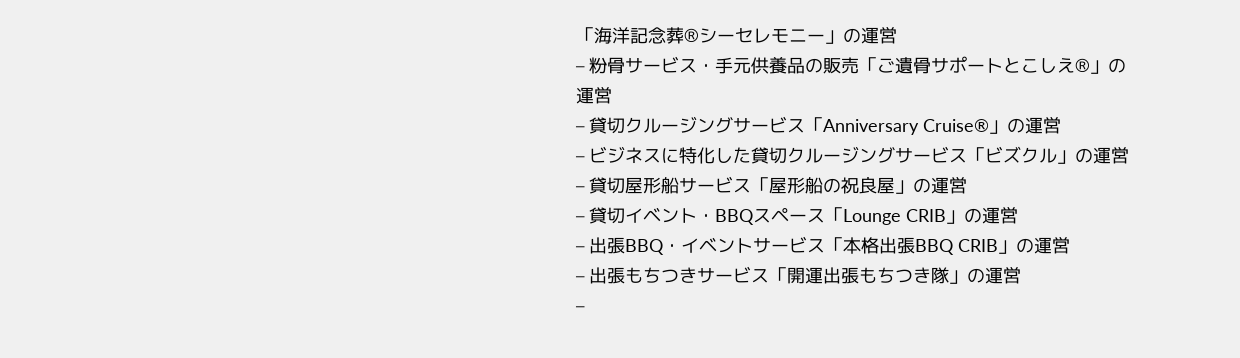「海洋記念葬®シーセレモニー」の運営
– 粉骨サービス・手元供養品の販売「ご遺骨サポートとこしえ®」の運営
– 貸切クルージングサービス「Anniversary Cruise®」の運営
– ビジネスに特化した貸切クルージングサービス「ビズクル」の運営
– 貸切屋形船サービス「屋形船の祝良屋」の運営
– 貸切イベント・BBQスペース「Lounge CRIB」の運営
– 出張BBQ・イベントサービス「本格出張BBQ CRIB」の運営
– 出張もちつきサービス「開運出張もちつき隊」の運営
–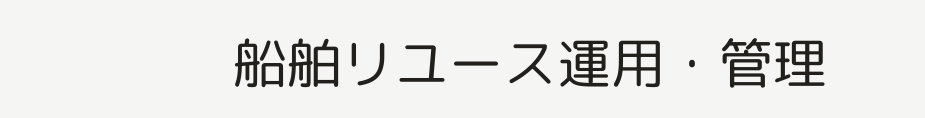船舶リユース運用・管理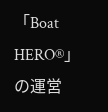「Boat HERO®」の運営